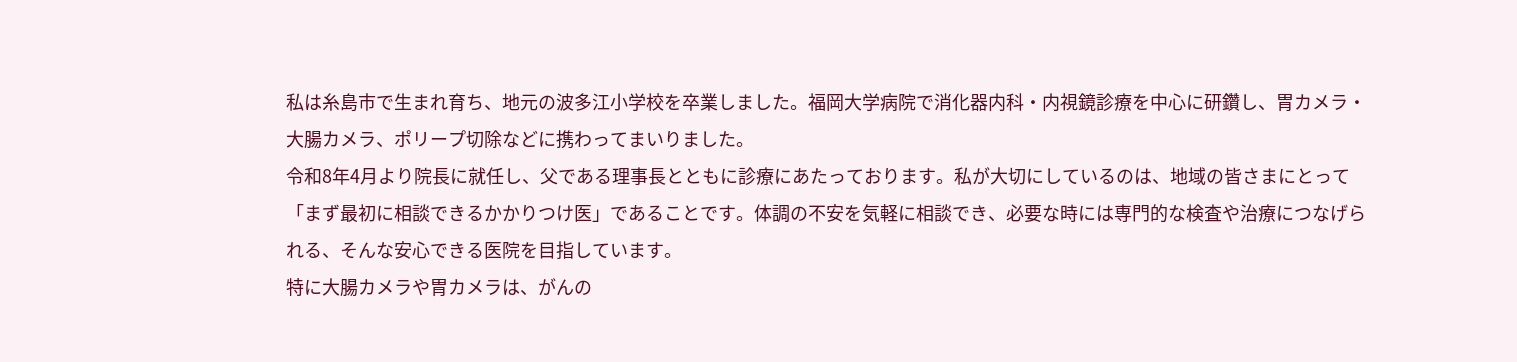私は糸島市で生まれ育ち、地元の波多江小学校を卒業しました。福岡大学病院で消化器内科・内視鏡診療を中心に研鑽し、胃カメラ・大腸カメラ、ポリープ切除などに携わってまいりました。
令和8年4月より院長に就任し、父である理事長とともに診療にあたっております。私が大切にしているのは、地域の皆さまにとって「まず最初に相談できるかかりつけ医」であることです。体調の不安を気軽に相談でき、必要な時には専門的な検査や治療につなげられる、そんな安心できる医院を目指しています。
特に大腸カメラや胃カメラは、がんの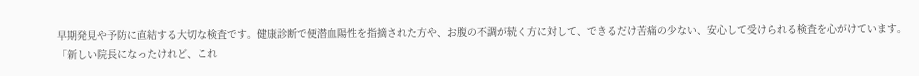早期発見や予防に直結する大切な検査です。健康診断で便潜血陽性を指摘された方や、お腹の不調が続く方に対して、できるだけ苦痛の少ない、安心して受けられる検査を心がけています。
「新しい院長になったけれど、これ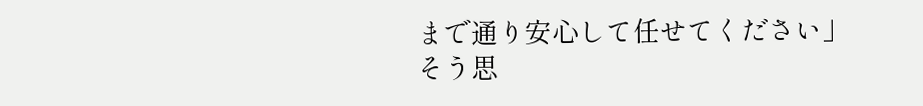まで通り安心して任せてください」
そう思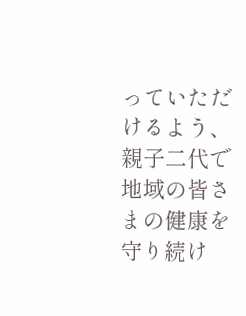っていただけるよう、親子二代で地域の皆さまの健康を守り続け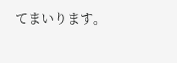てまいります。